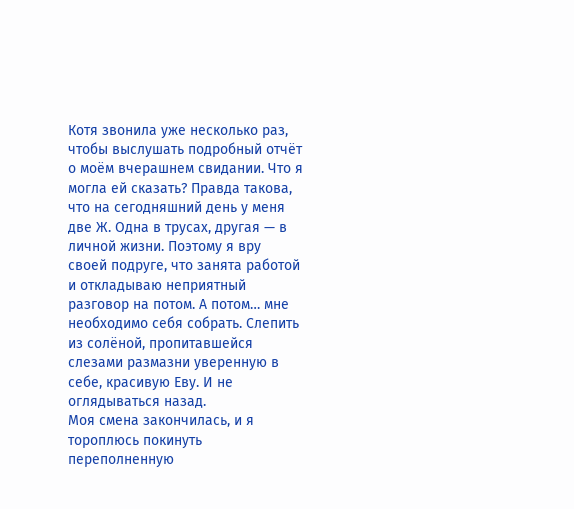Котя звонила уже несколько раз, чтобы выслушать подробный отчёт о моём вчерашнем свидании. Что я могла ей сказать? Правда такова, что на сегодняшний день у меня две Ж. Одна в трусах, другая — в личной жизни. Поэтому я вру своей подруге, что занята работой и откладываю неприятный разговор на потом. А потом… мне необходимо себя собрать. Слепить из солёной, пропитавшейся слезами размазни уверенную в себе, красивую Еву. И не оглядываться назад.
Моя смена закончилась, и я тороплюсь покинуть переполненную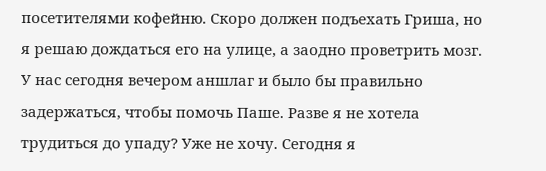посетителями кофейню. Скоро должен подъехать Гриша, но я решаю дождаться его на улице, а заодно проветрить мозг. У нас сегодня вечером аншлаг и было бы правильно задержаться, чтобы помочь Паше. Разве я не хотела трудиться до упаду? Уже не хочу. Сегодня я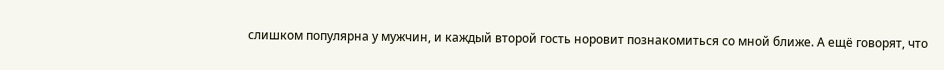слишком популярна у мужчин, и каждый второй гость норовит познакомиться со мной ближе. А ещё говорят, что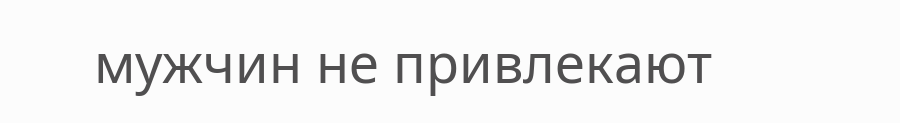мужчин не привлекают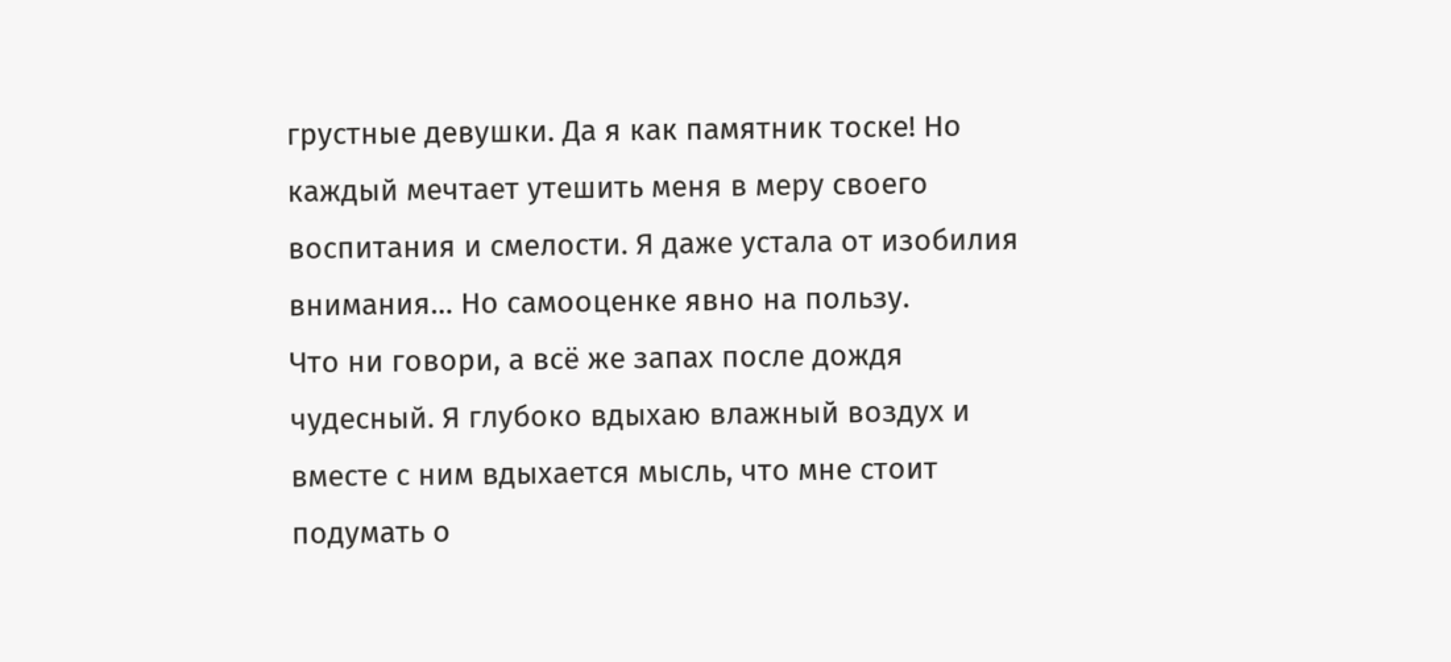грустные девушки. Да я как памятник тоске! Но каждый мечтает утешить меня в меру своего воспитания и смелости. Я даже устала от изобилия внимания… Но самооценке явно на пользу.
Что ни говори, а всё же запах после дождя чудесный. Я глубоко вдыхаю влажный воздух и вместе с ним вдыхается мысль, что мне стоит подумать о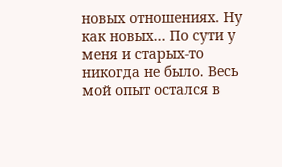новых отношениях. Ну как новых… По сути у меня и старых-то никогда не было. Весь мой опыт остался в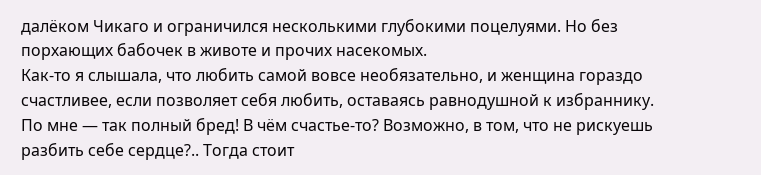далёком Чикаго и ограничился несколькими глубокими поцелуями. Но без порхающих бабочек в животе и прочих насекомых.
Как-то я слышала, что любить самой вовсе необязательно, и женщина гораздо счастливее, если позволяет себя любить, оставаясь равнодушной к избраннику. По мне — так полный бред! В чём счастье-то? Возможно, в том, что не рискуешь разбить себе сердце?.. Тогда стоит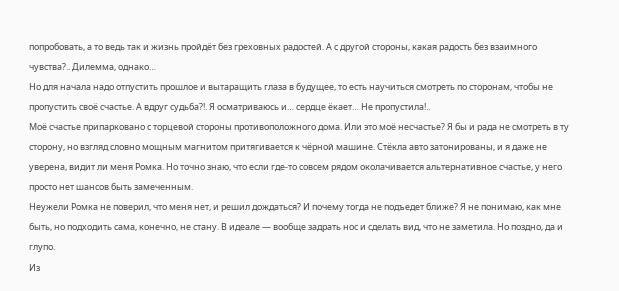попробовать, а то ведь так и жизнь пройдёт без греховных радостей. А с другой стороны, какая радость без взаимного чувства?.. Дилемма, однако…
Но для начала надо отпустить прошлое и вытаращить глаза в будущее, то есть научиться смотреть по сторонам, чтобы не пропустить своё счастье. А вдруг судьба?!. Я осматриваюсь и… сердце ёкает… Не пропустила!..
Моё счастье припарковано с торцевой стороны противоположного дома. Или это моё несчастье? Я бы и рада не смотреть в ту сторону, но взгляд словно мощным магнитом притягивается к чёрной машине. Стёкла авто затонированы, и я даже не уверена, видит ли меня Ромка. Но точно знаю, что если где-то совсем рядом околачивается альтернативное счастье, у него просто нет шансов быть замеченным.
Неужели Ромка не поверил, что меня нет, и решил дождаться? И почему тогда не подъедет ближе? Я не понимаю, как мне быть, но подходить сама, конечно, не стану. В идеале — вообще задрать нос и сделать вид, что не заметила. Но поздно, да и глупо.
Из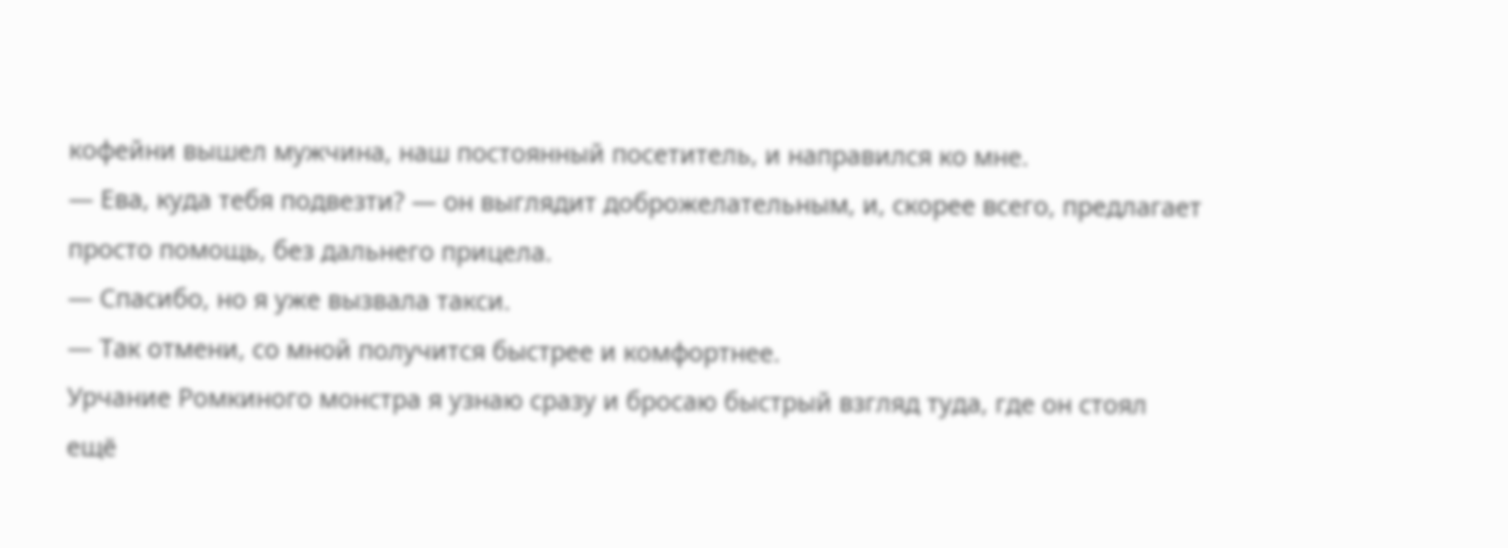кофейни вышел мужчина, наш постоянный посетитель, и направился ко мне.
— Ева, куда тебя подвезти? — он выглядит доброжелательным, и, скорее всего, предлагает просто помощь, без дальнего прицела.
— Спасибо, но я уже вызвала такси.
— Так отмени, со мной получится быстрее и комфортнее.
Урчание Ромкиного монстра я узнаю сразу и бросаю быстрый взгляд туда, где он стоял ещё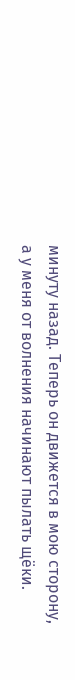минуту назад. Теперь он движется в мою сторону, а у меня от волнения начинают пылать щёки.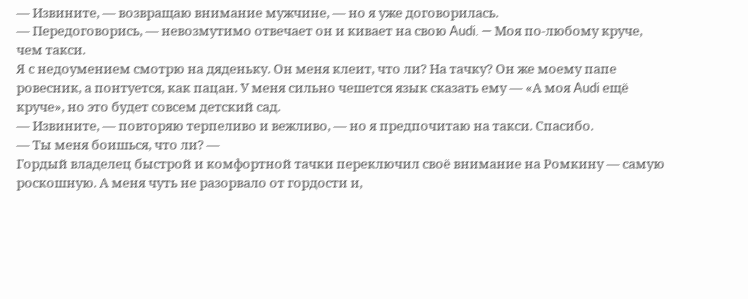— Извините, — возвращаю внимание мужчине, — но я уже договорилась.
— Передоговорись, — невозмутимо отвечает он и кивает на свою Audi. — Моя по-любому круче, чем такси.
Я с недоумением смотрю на дяденьку. Он меня клеит, что ли? На тачку? Он же моему папе ровесник, а понтуется, как пацан. У меня сильно чешется язык сказать ему — «А моя Audi ещё круче», но это будет совсем детский сад.
— Извините, — повторяю терпеливо и вежливо, — но я предпочитаю на такси. Спасибо.
— Ты меня боишься, что ли? —
Гордый владелец быстрой и комфортной тачки переключил своё внимание на Ромкину — самую роскошную. А меня чуть не разорвало от гордости и,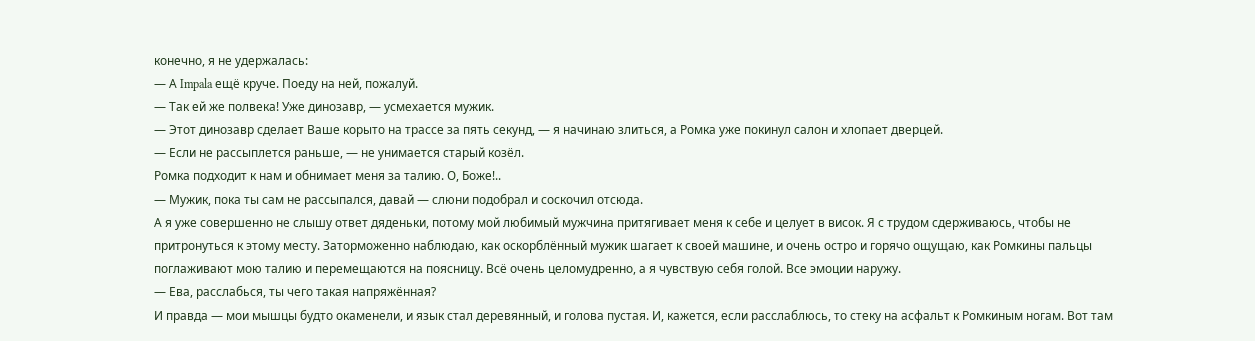конечно, я не удержалась:
— А Impala ещё круче. Поеду на ней, пожалуй.
— Так ей же полвека! Уже динозавр, — усмехается мужик.
— Этот динозавр сделает Ваше корыто на трассе за пять секунд, — я начинаю злиться, а Ромка уже покинул салон и хлопает дверцей.
— Если не рассыплется раньше, — не унимается старый козёл.
Ромка подходит к нам и обнимает меня за талию. О, Боже!..
— Мужик, пока ты сам не рассыпался, давай — слюни подобрал и соскочил отсюда.
А я уже совершенно не слышу ответ дяденьки, потому мой любимый мужчина притягивает меня к себе и целует в висок. Я с трудом сдерживаюсь, чтобы не притронуться к этому месту. Заторможенно наблюдаю, как оскорблённый мужик шагает к своей машине, и очень остро и горячо ощущаю, как Ромкины пальцы поглаживают мою талию и перемещаются на поясницу. Всё очень целомудренно, а я чувствую себя голой. Все эмоции наружу.
— Ева, расслабься, ты чего такая напряжённая?
И правда — мои мышцы будто окаменели, и язык стал деревянный, и голова пустая. И, кажется, если расслаблюсь, то стеку на асфальт к Ромкиным ногам. Вот там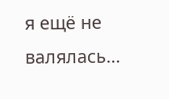я ещё не валялась…